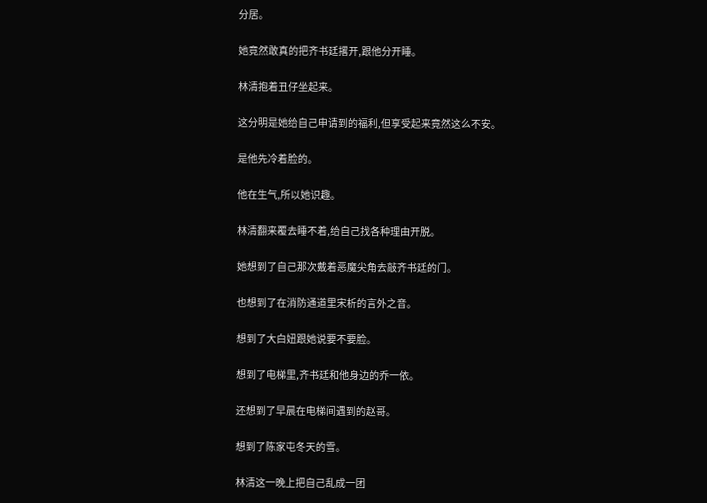分居。

她竟然敢真的把齐书廷撂开,跟他分开睡。

林清抱着丑仔坐起来。

这分明是她给自己申请到的福利,但享受起来竟然这么不安。

是他先冷着脸的。

他在生气,所以她识趣。

林清翻来覆去睡不着,给自己找各种理由开脱。

她想到了自己那次戴着恶魔尖角去敲齐书廷的门。

也想到了在消防通道里宋析的言外之音。

想到了大白妞跟她说要不要脸。

想到了电梯里,齐书廷和他身边的乔一依。

还想到了早晨在电梯间遇到的赵哥。

想到了陈家屯冬天的雪。

林清这一晚上把自己乱成一团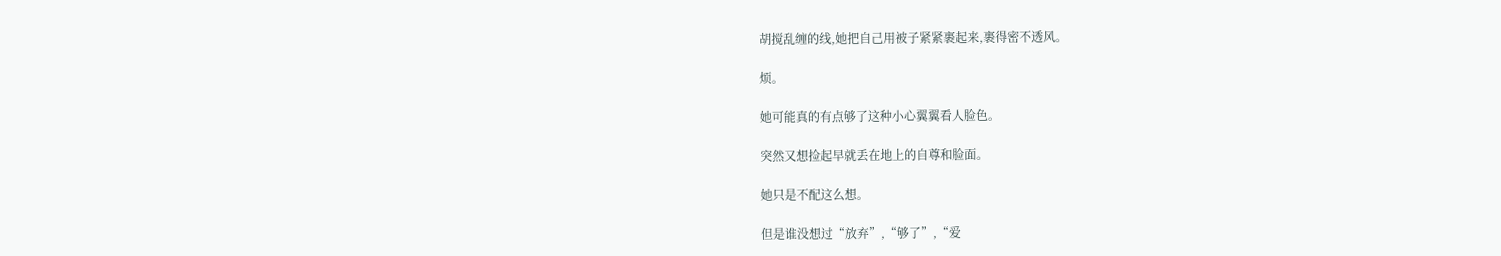胡搅乱缠的线,她把自己用被子紧紧裹起来,裹得密不透风。

烦。

她可能真的有点够了这种小心翼翼看人脸色。

突然又想捡起早就丢在地上的自尊和脸面。

她只是不配这么想。

但是谁没想过“放弃”,“够了”,“爱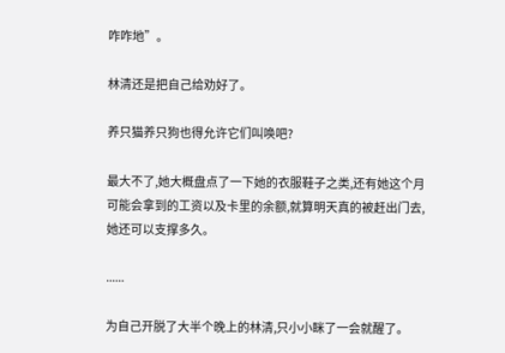咋咋地”。

林清还是把自己给劝好了。

养只猫养只狗也得允许它们叫唤吧?

最大不了,她大概盘点了一下她的衣服鞋子之类,还有她这个月可能会拿到的工资以及卡里的余额,就算明天真的被赶出门去,她还可以支撑多久。

......

为自己开脱了大半个晚上的林清,只小小眯了一会就醒了。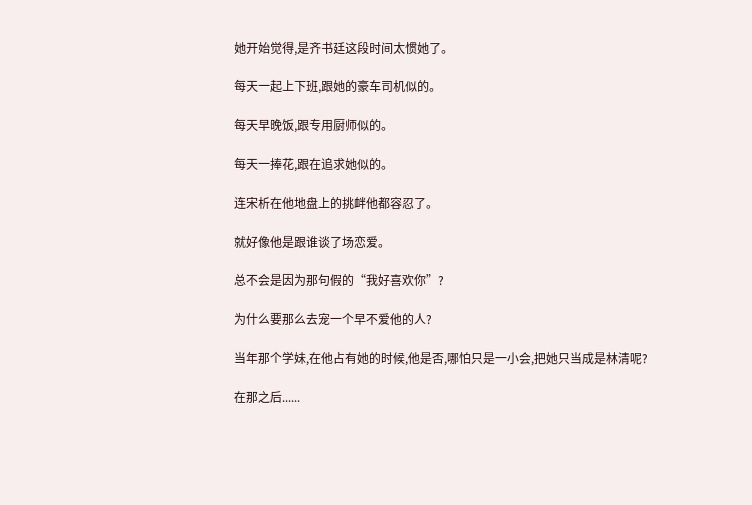她开始觉得,是齐书廷这段时间太惯她了。

每天一起上下班,跟她的豪车司机似的。

每天早晚饭,跟专用厨师似的。

每天一捧花,跟在追求她似的。

连宋析在他地盘上的挑衅他都容忍了。

就好像他是跟谁谈了场恋爱。

总不会是因为那句假的“我好喜欢你”?

为什么要那么去宠一个早不爱他的人?

当年那个学妹,在他占有她的时候,他是否,哪怕只是一小会,把她只当成是林清呢?

在那之后......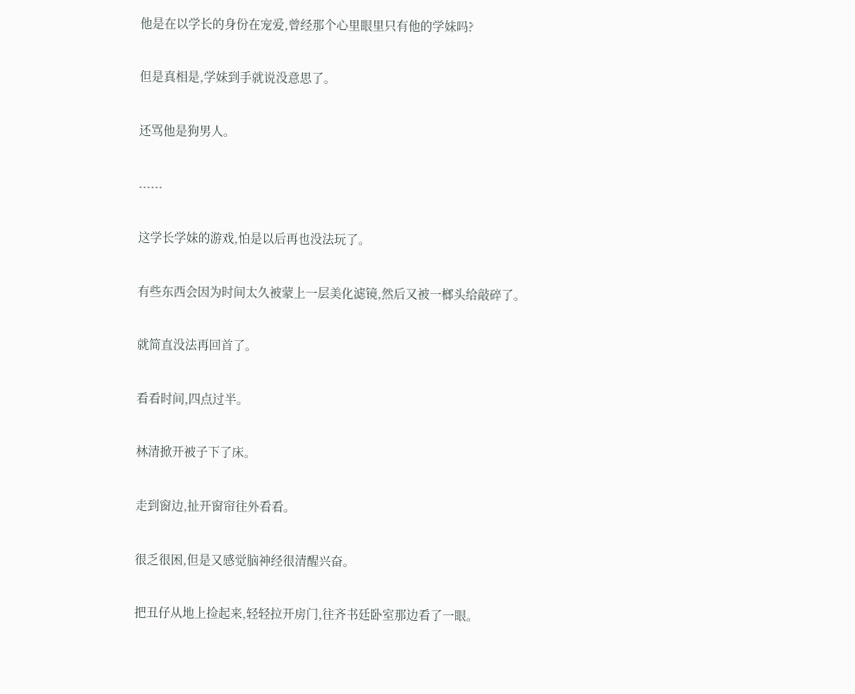他是在以学长的身份在宠爱,曾经那个心里眼里只有他的学妹吗?

但是真相是,学妹到手就说没意思了。

还骂他是狗男人。

......

这学长学妹的游戏,怕是以后再也没法玩了。

有些东西会因为时间太久被蒙上一层美化滤镜,然后又被一榔头给敲碎了。

就简直没法再回首了。

看看时间,四点过半。

林清掀开被子下了床。

走到窗边,扯开窗帘往外看看。

很乏很困,但是又感觉脑神经很清醒兴奋。

把丑仔从地上捡起来,轻轻拉开房门,往齐书廷卧室那边看了一眼。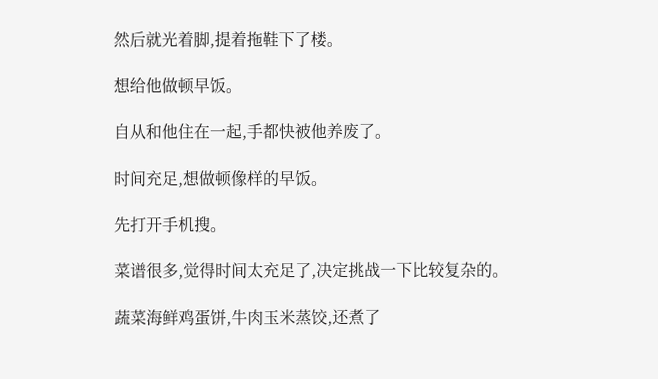然后就光着脚,提着拖鞋下了楼。

想给他做顿早饭。

自从和他住在一起,手都快被他养废了。

时间充足,想做顿像样的早饭。

先打开手机搜。

菜谱很多,觉得时间太充足了,决定挑战一下比较复杂的。

蔬菜海鲜鸡蛋饼,牛肉玉米蒸饺,还煮了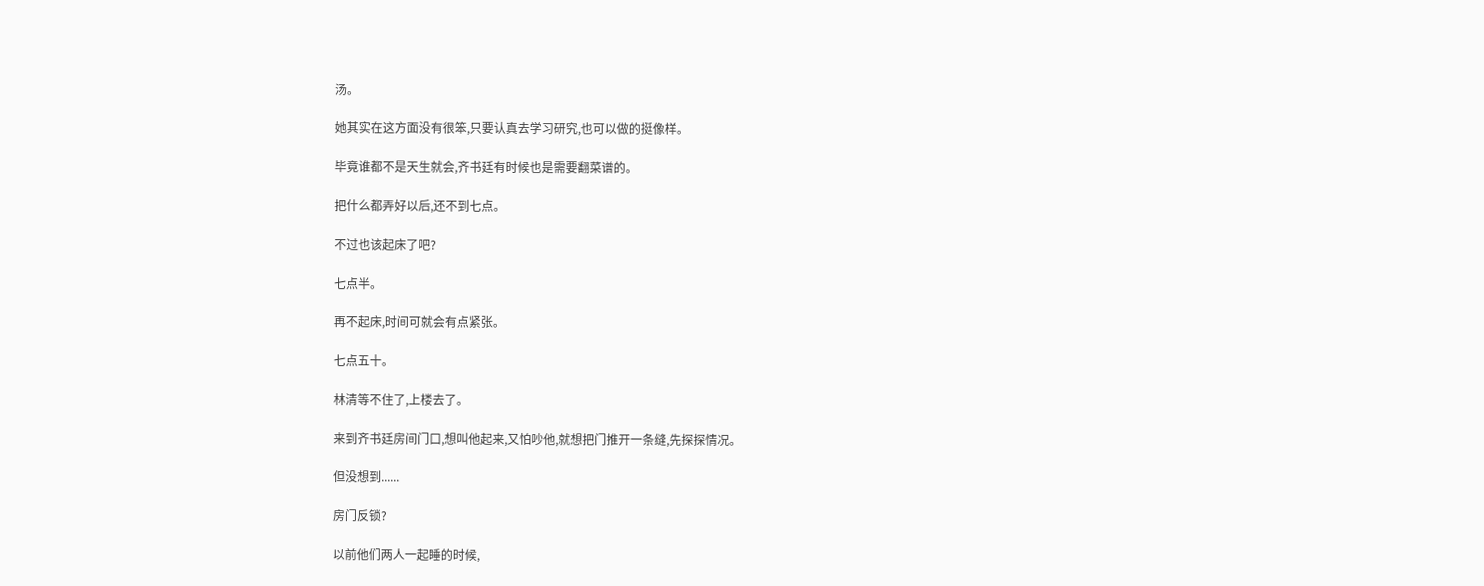汤。

她其实在这方面没有很笨,只要认真去学习研究,也可以做的挺像样。

毕竟谁都不是天生就会,齐书廷有时候也是需要翻菜谱的。

把什么都弄好以后,还不到七点。

不过也该起床了吧?

七点半。

再不起床,时间可就会有点紧张。

七点五十。

林清等不住了,上楼去了。

来到齐书廷房间门口,想叫他起来,又怕吵他,就想把门推开一条缝,先探探情况。

但没想到......

房门反锁?

以前他们两人一起睡的时候,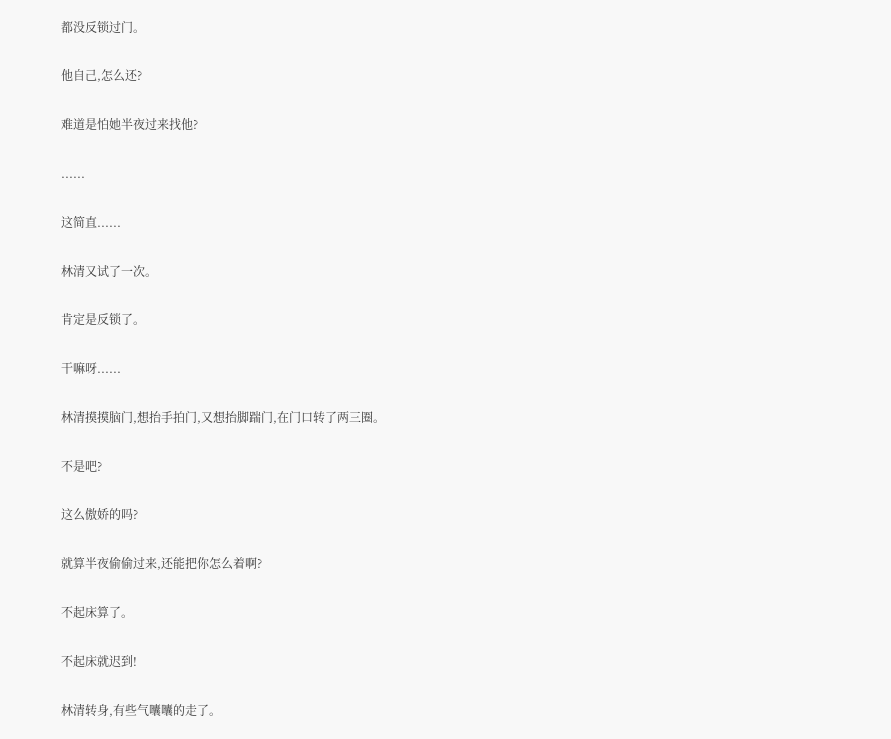都没反锁过门。

他自己,怎么还?

难道是怕她半夜过来找他?

......

这简直......

林清又试了一次。

肯定是反锁了。

干嘛呀......

林清摸摸脑门,想抬手拍门,又想抬脚踹门,在门口转了两三圈。

不是吧?

这么傲娇的吗?

就算半夜偷偷过来,还能把你怎么着啊?

不起床算了。

不起床就迟到!

林清转身,有些气囔囔的走了。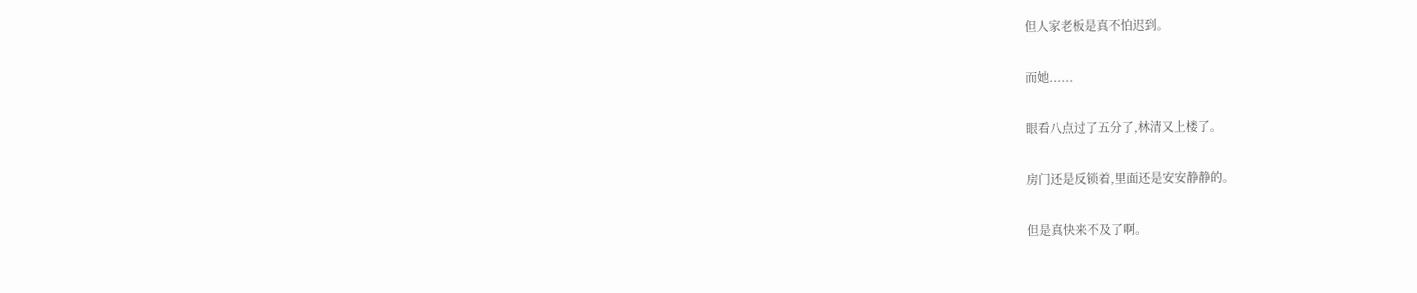但人家老板是真不怕迟到。

而她......

眼看八点过了五分了,林清又上楼了。

房门还是反锁着,里面还是安安静静的。

但是真快来不及了啊。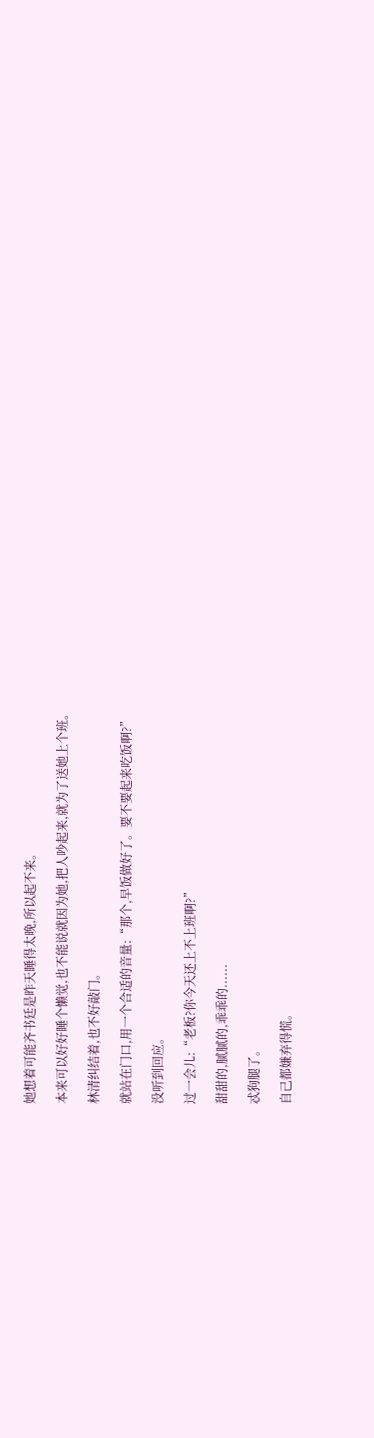她想着可能齐书廷是昨天睡得太晚,所以起不来。

本来可以好好睡个懒觉,也不能说就因为她,把人吵起来,就为了送她上个班。

林清纠结着,也不好敲门。

就站在门口,用一个合适的音量:“那个,早饭做好了。要不要起来吃饭啊?”

没听到回应。

过一会儿:“老板?你今天还上不上班啊?”

甜甜的,腻腻的,乖乖的......

忒狗腿了。

自己都嫌弃得慌。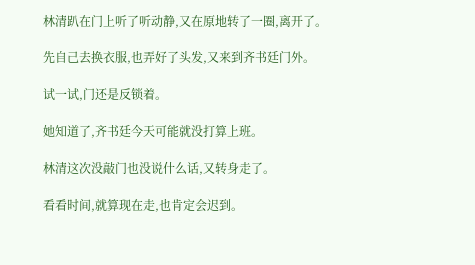林清趴在门上听了听动静,又在原地转了一圈,离开了。

先自己去换衣服,也弄好了头发,又来到齐书廷门外。

试一试,门还是反锁着。

她知道了,齐书廷今天可能就没打算上班。

林清这次没敲门也没说什么话,又转身走了。

看看时间,就算现在走,也肯定会迟到。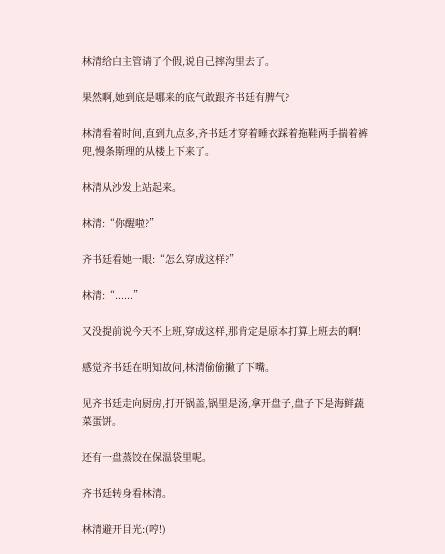林清给白主管请了个假,说自己摔沟里去了。

果然啊,她到底是哪来的底气敢跟齐书廷有脾气?

林清看着时间,直到九点多,齐书廷才穿着睡衣踩着拖鞋两手揣着裤兜,慢条斯理的从楼上下来了。

林清从沙发上站起来。

林清:“你醒啦?”

齐书廷看她一眼:“怎么穿成这样?”

林清:“......”

又没提前说今天不上班,穿成这样,那肯定是原本打算上班去的啊!

感觉齐书廷在明知故问,林清偷偷撇了下嘴。

见齐书廷走向厨房,打开锅盖,锅里是汤,拿开盘子,盘子下是海鲜蔬菜蛋饼。

还有一盘蒸饺在保温袋里呢。

齐书廷转身看林清。

林清避开目光:(哼!)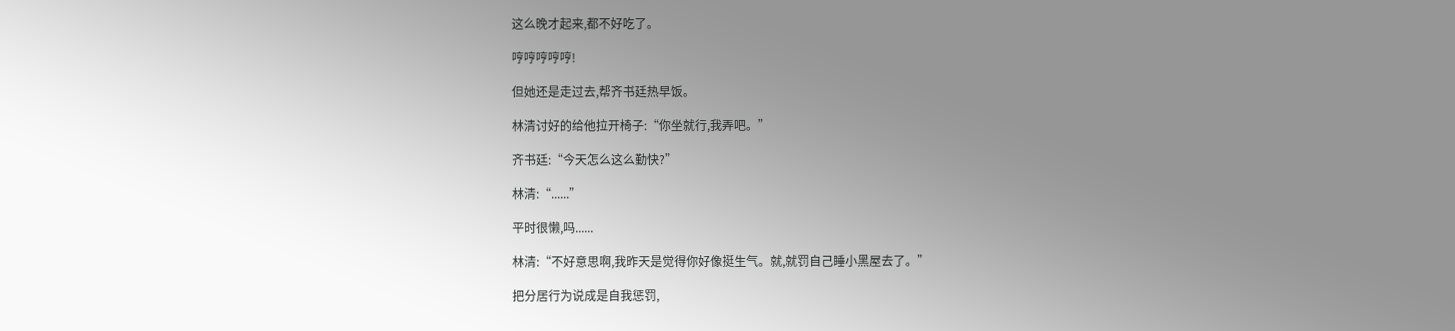这么晚才起来,都不好吃了。

哼哼哼哼哼!

但她还是走过去,帮齐书廷热早饭。

林清讨好的给他拉开椅子:“你坐就行,我弄吧。”

齐书廷:“今天怎么这么勤快?”

林清:“......”

平时很懒,吗......

林清:“不好意思啊,我昨天是觉得你好像挺生气。就,就罚自己睡小黑屋去了。”

把分居行为说成是自我惩罚,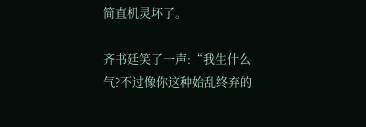简直机灵坏了。

齐书廷笑了一声:“我生什么气?不过像你这种始乱终弃的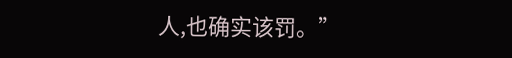人,也确实该罚。”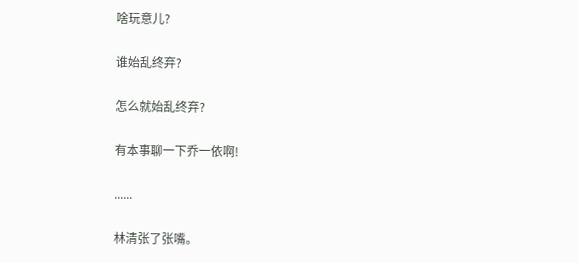啥玩意儿?

谁始乱终弃?

怎么就始乱终弃?

有本事聊一下乔一依啊!

......

林清张了张嘴。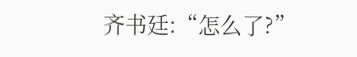齐书廷:“怎么了?”